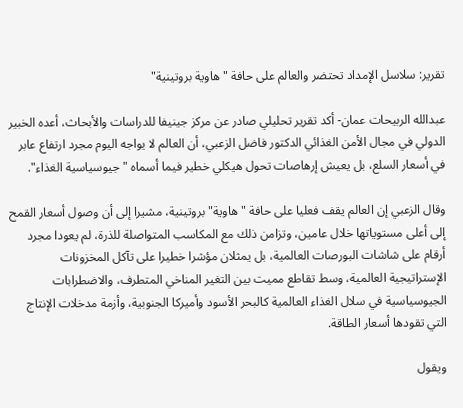تقرير: سلاسل الإمداد تحتضر والعالم على حافة "هاوية بروتينية"

عبدالله الربيحات عمان- أكد تقرير تحليلي صادر عن مركز جينيفا للدراسات والأبحاث، أعده الخبير الدولي في مجال الأمن الغذائي الدكتور فاضل الزعبي، أن العالم لا يواجه اليوم مجرد ارتفاع عابر في أسعار السلع، بل يعيش إرهاصات تحول هيكلي خطير فيما أسماه "جيوسياسية الغذاء".

وقال الزعبي إن العالم يقف فعليا على حافة "هاوية" بروتينية، مشيرا إلى أن وصول أسعار القمح إلى أعلى مستوياتها خلال عامين، وتزامن ذلك مع المكاسب المتواصلة للذرة، لم يعودا مجرد أرقام على شاشات البورصات العالمية، بل يمثلان مؤشرا خطيرا على تآكل المخزونات الإستراتيجية العالمية، وسط تقاطع مميت بين التغير المناخي المتطرف، والاضطرابات الجيوسياسية في سلال الغذاء العالمية كالبحر الأسود وأميركا الجنوبية، وأزمة مدخلات الإنتاج التي تقودها أسعار الطاقة.

ويقول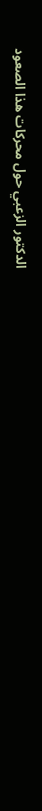الدكتور الزعبي حول محركات هذا الصعود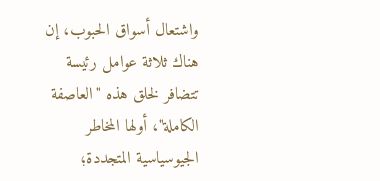واشتعال أسواق الحبوب، إن هناك ثلاثة عوامل رئيسة تتضافر لخلق هذه "العاصفة الكاملة"، أولها المخاطر الجيوسياسية المتجددة؛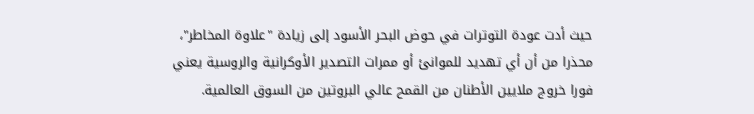حيث أدت عودة التوترات في حوض البحر الأسود إلى زيادة "علاوة المخاطر"، محذرا من أن أي تهديد للموانئ أو ممرات التصدير الأوكرانية والروسية يعني فورا خروج ملايين الأطنان من القمح عالي البروتين من السوق العالمية.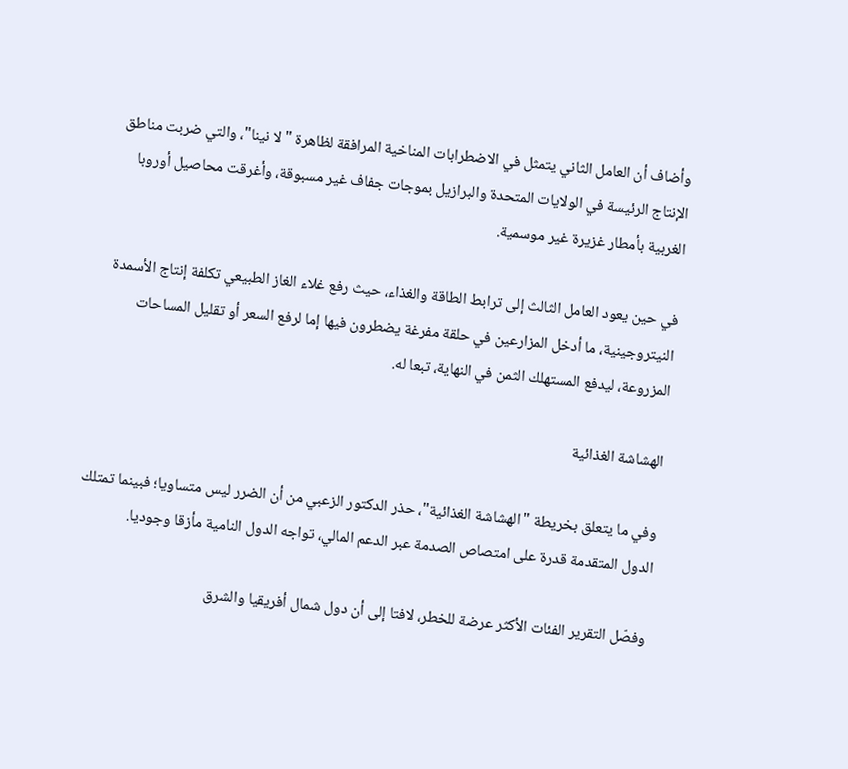وأضاف أن العامل الثاني يتمثل في الاضطرابات المناخية المرافقة لظاهرة "لا نينا"، والتي ضربت مناطق الإنتاج الرئيسة في الولايات المتحدة والبرازيل بموجات جفاف غير مسبوقة، وأغرقت محاصيل أوروبا الغربية بأمطار غزيرة غير موسمية.

في حين يعود العامل الثالث إلى ترابط الطاقة والغذاء، حيث رفع غلاء الغاز الطبيعي تكلفة إنتاج الأسمدة النيتروجينية، ما أدخل المزارعين في حلقة مفرغة يضطرون فيها إما لرفع السعر أو تقليل المساحات المزروعة، ليدفع المستهلك الثمن في النهاية، تبعا له.

الهشاشة الغذائية

وفي ما يتعلق بخريطة "الهشاشة الغذائية"، حذر الدكتور الزعبي من أن الضرر ليس متساويا؛ فبينما تمتلك الدول المتقدمة قدرة على امتصاص الصدمة عبر الدعم المالي، تواجه الدول النامية مأزقا وجوديا.

وفصّل التقرير الفئات الأكثر عرضة للخطر، لافتا إلى أن دول شمال أفريقيا والشرق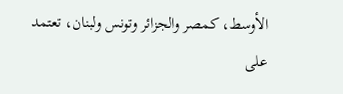الأوسط، كمصر والجزائر وتونس ولبنان، تعتمد على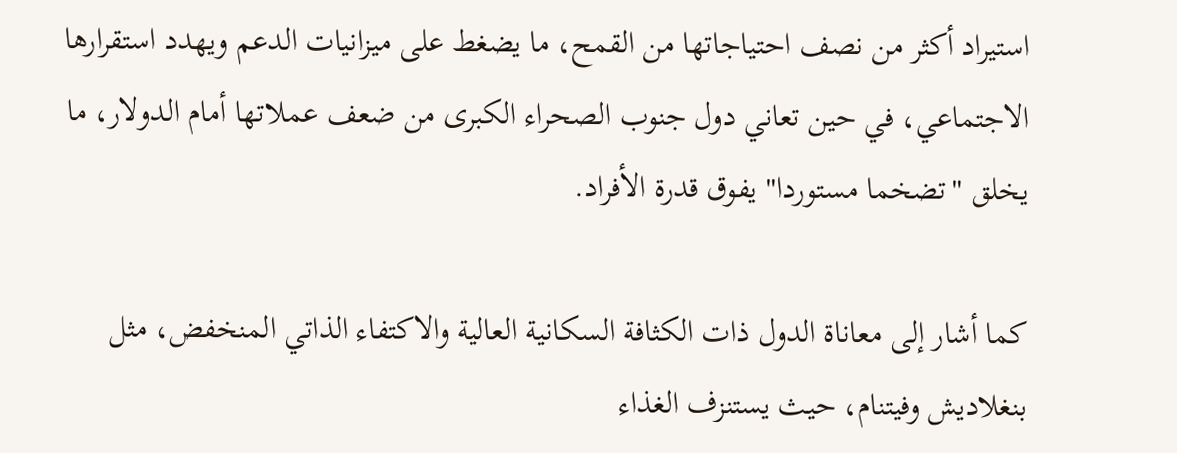استيراد أكثر من نصف احتياجاتها من القمح، ما يضغط على ميزانيات الدعم ويهدد استقرارها الاجتماعي، في حين تعاني دول جنوب الصحراء الكبرى من ضعف عملاتها أمام الدولار، ما يخلق "تضخما مستوردا" يفوق قدرة الأفراد.

كما أشار إلى معاناة الدول ذات الكثافة السكانية العالية والاكتفاء الذاتي المنخفض، مثل بنغلاديش وفيتنام، حيث يستنزف الغذاء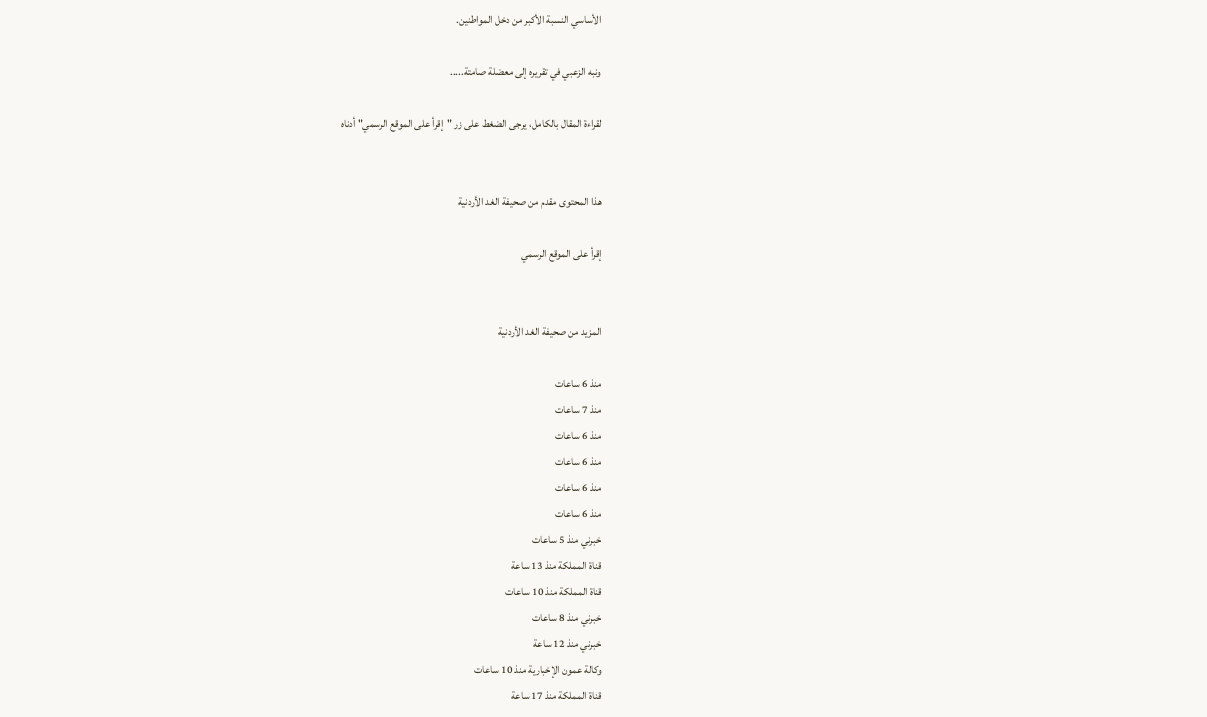الأساسي النسبة الأكبر من دخل المواطنين.

ونبه الزعبي في تقريره إلى معضلة صامتة.....

لقراءة المقال بالكامل، يرجى الضغط على زر "إقرأ على الموقع الرسمي" أدناه


هذا المحتوى مقدم من صحيفة الغد الأردنية

إقرأ على الموقع الرسمي


المزيد من صحيفة الغد الأردنية

منذ 6 ساعات
منذ 7 ساعات
منذ 6 ساعات
منذ 6 ساعات
منذ 6 ساعات
منذ 6 ساعات
خبرني منذ 5 ساعات
قناة المملكة منذ 13 ساعة
قناة المملكة منذ 10 ساعات
خبرني منذ 8 ساعات
خبرني منذ 12 ساعة
وكالة عمون الإخبارية منذ 10 ساعات
قناة المملكة منذ 17 ساعة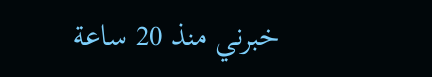خبرني منذ 20 ساعة